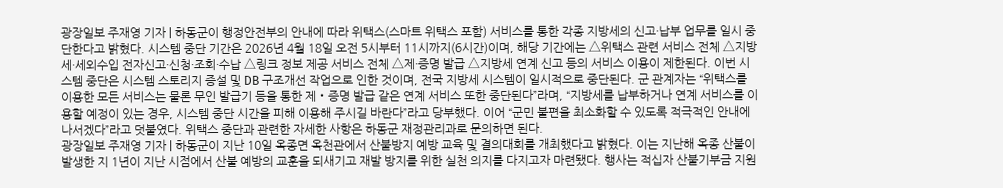광장일보 주재영 기자 | 하동군이 행정안전부의 안내에 따라 위택스(스마트 위택스 포함) 서비스를 통한 각종 지방세의 신고·납부 업무를 일시 중단한다고 밝혔다. 시스템 중단 기간은 2026년 4월 18일 오전 5시부터 11시까지(6시간)이며, 해당 기간에는 △위택스 관련 서비스 전체 △지방세·세외수입 전자신고·신청·조회·수납 △링크 정보 제공 서비스 전체 △제·증명 발급 △지방세 연계 신고 등의 서비스 이용이 제한된다. 이번 시스템 중단은 시스템 스토리지 증설 및 DB 구조개선 작업으로 인한 것이며, 전국 지방세 시스템이 일시적으로 중단된다. 군 관계자는 “위택스를 이용한 모든 서비스는 물론 무인 발급기 등을 통한 제‧증명 발급 같은 연계 서비스 또한 중단된다”라며, “지방세를 납부하거나 연계 서비스를 이용할 예정이 있는 경우, 시스템 중단 시간을 피해 이용해 주시길 바란다”라고 당부했다. 이어 “군민 불편을 최소화할 수 있도록 적극적인 안내에 나서겠다”라고 덧붙였다. 위택스 중단과 관련한 자세한 사항은 하동군 재정관리과로 문의하면 된다.
광장일보 주재영 기자 | 하동군이 지난 10일 옥종면 옥천관에서 산불방지 예방 교육 및 결의대회를 개최했다고 밝혔다. 이는 지난해 옥종 산불이 발생한 지 1년이 지난 시점에서 산불 예방의 교훈을 되새기고 재발 방지를 위한 실천 의지를 다지고자 마련됐다. 행사는 적십자 산불기부금 지원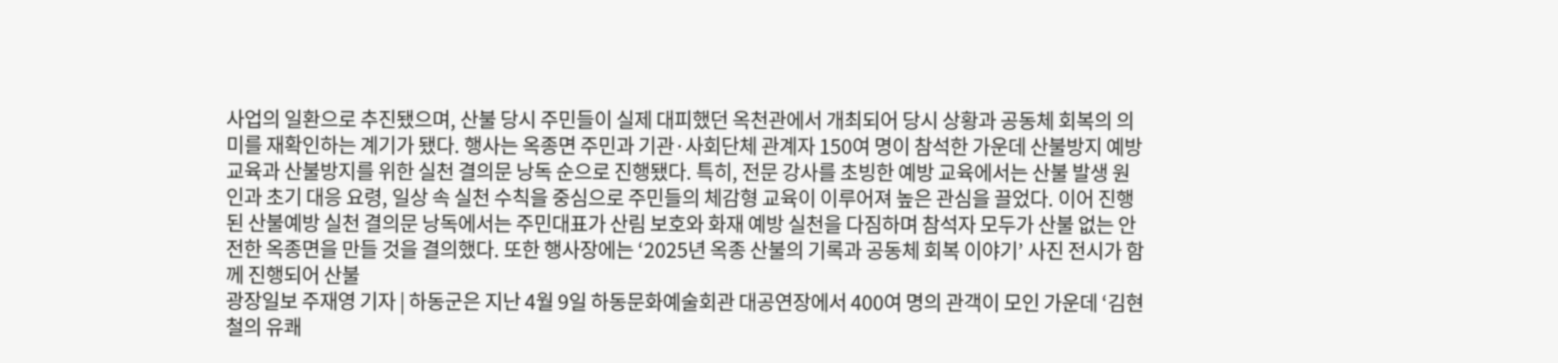사업의 일환으로 추진됐으며, 산불 당시 주민들이 실제 대피했던 옥천관에서 개최되어 당시 상황과 공동체 회복의 의미를 재확인하는 계기가 됐다. 행사는 옥종면 주민과 기관·사회단체 관계자 150여 명이 참석한 가운데 산불방지 예방교육과 산불방지를 위한 실천 결의문 낭독 순으로 진행됐다. 특히, 전문 강사를 초빙한 예방 교육에서는 산불 발생 원인과 초기 대응 요령, 일상 속 실천 수칙을 중심으로 주민들의 체감형 교육이 이루어져 높은 관심을 끌었다. 이어 진행된 산불예방 실천 결의문 낭독에서는 주민대표가 산림 보호와 화재 예방 실천을 다짐하며 참석자 모두가 산불 없는 안전한 옥종면을 만들 것을 결의했다. 또한 행사장에는 ‘2025년 옥종 산불의 기록과 공동체 회복 이야기’ 사진 전시가 함께 진행되어 산불
광장일보 주재영 기자 | 하동군은 지난 4월 9일 하동문화예술회관 대공연장에서 400여 명의 관객이 모인 가운데 ‘김현철의 유쾌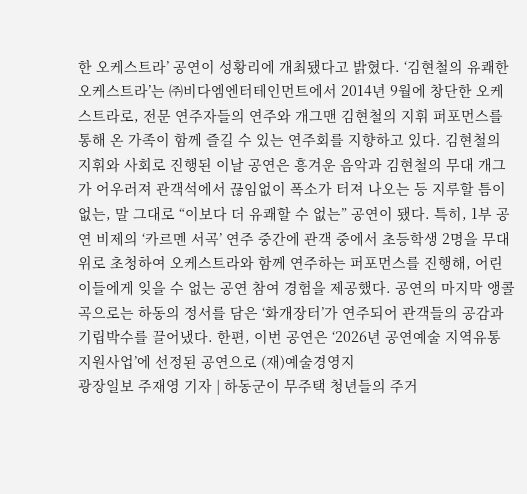한 오케스트라’ 공연이 성황리에 개최됐다고 밝혔다. ‘김현철의 유쾌한 오케스트라’는 ㈜비다엠엔터테인먼트에서 2014년 9월에 창단한 오케스트라로, 전문 연주자들의 연주와 개그맨 김현철의 지휘 퍼포먼스를 통해 온 가족이 함께 즐길 수 있는 연주회를 지향하고 있다. 김현철의 지휘와 사회로 진행된 이날 공연은 흥겨운 음악과 김현철의 무대 개그가 어우러져 관객석에서 끊임없이 폭소가 터져 나오는 등 지루할 틈이 없는, 말 그대로 “이보다 더 유쾌할 수 없는” 공연이 됐다. 특히, 1부 공연 비제의 ‘카르멘 서곡’ 연주 중간에 관객 중에서 초등학생 2명을 무대 위로 초청하여 오케스트라와 함께 연주하는 퍼포먼스를 진행해, 어린이들에게 잊을 수 없는 공연 참여 경험을 제공했다. 공연의 마지막 앵콜곡으로는 하동의 정서를 담은 ‘화개장터’가 연주되어 관객들의 공감과 기립박수를 끌어냈다. 한편, 이번 공연은 ‘2026년 공연예술 지역유통 지원사업’에 선정된 공연으로 (재)예술경영지
광장일보 주재영 기자 | 하동군이 무주택 청년들의 주거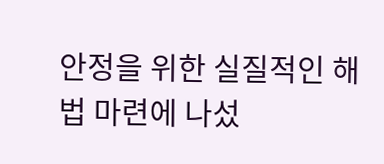안정을 위한 실질적인 해법 마련에 나섰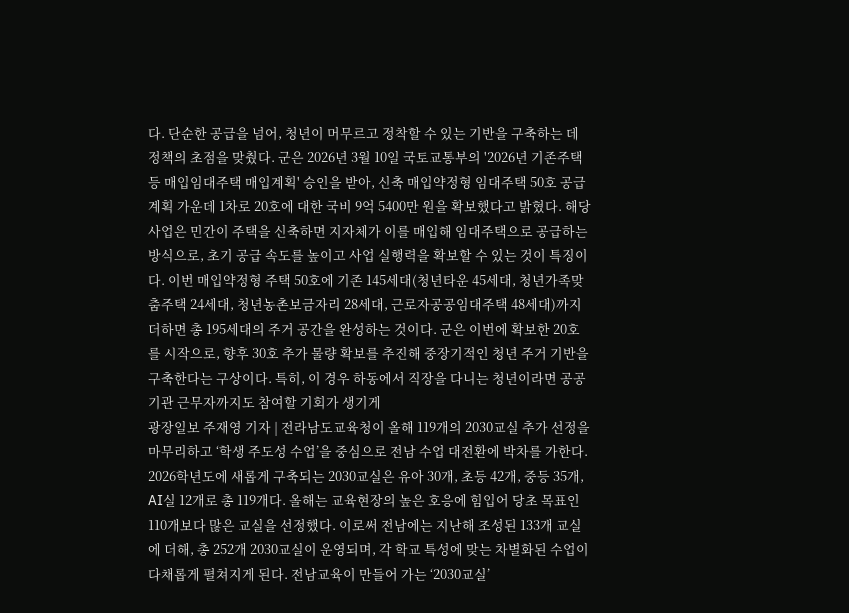다. 단순한 공급을 넘어, 청년이 머무르고 정착할 수 있는 기반을 구축하는 데 정책의 초점을 맞췄다. 군은 2026년 3월 10일 국토교통부의 '2026년 기존주택등 매입임대주택 매입계획' 승인을 받아, 신축 매입약정형 임대주택 50호 공급 계획 가운데 1차로 20호에 대한 국비 9억 5400만 원을 확보했다고 밝혔다. 해당 사업은 민간이 주택을 신축하면 지자체가 이를 매입해 임대주택으로 공급하는 방식으로, 초기 공급 속도를 높이고 사업 실행력을 확보할 수 있는 것이 특징이다. 이번 매입약정형 주택 50호에 기존 145세대(청년타운 45세대, 청년가족맞춤주택 24세대, 청년농촌보금자리 28세대, 근로자공공임대주택 48세대)까지 더하면 총 195세대의 주거 공간을 완성하는 것이다. 군은 이번에 확보한 20호를 시작으로, 향후 30호 추가 물량 확보를 추진해 중장기적인 청년 주거 기반을 구축한다는 구상이다. 특히, 이 경우 하동에서 직장을 다니는 청년이라면 공공기관 근무자까지도 참여할 기회가 생기게
광장일보 주재영 기자 | 전라남도교육청이 올해 119개의 2030교실 추가 선정을 마무리하고 ‘학생 주도성 수업’을 중심으로 전남 수업 대전환에 박차를 가한다. 2026학년도에 새롭게 구축되는 2030교실은 유아 30개, 초등 42개, 중등 35개, AI실 12개로 총 119개다. 올해는 교육현장의 높은 호응에 힘입어 당초 목표인 110개보다 많은 교실을 선정했다. 이로써 전남에는 지난해 조성된 133개 교실에 더해, 총 252개 2030교실이 운영되며, 각 학교 특성에 맞는 차별화된 수업이 다채롭게 펼쳐지게 된다. 전남교육이 만들어 가는 ‘2030교실’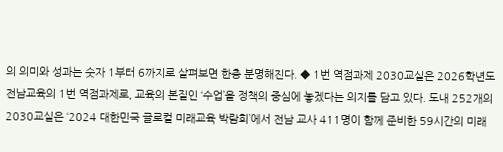의 의미와 성과는 숫자 1부터 6까지로 살펴보면 한층 분명해진다. ◆ 1번 역점과제 2030교실은 2026학년도 전남교육의 1번 역점과제로, 교육의 본질인 ‘수업’을 정책의 중심에 놓겠다는 의지를 담고 있다. 도내 252개의 2030교실은 ‘2024 대한민국 글로컬 미래교육 박람회’에서 전남 교사 411명이 함께 준비한 59시간의 미래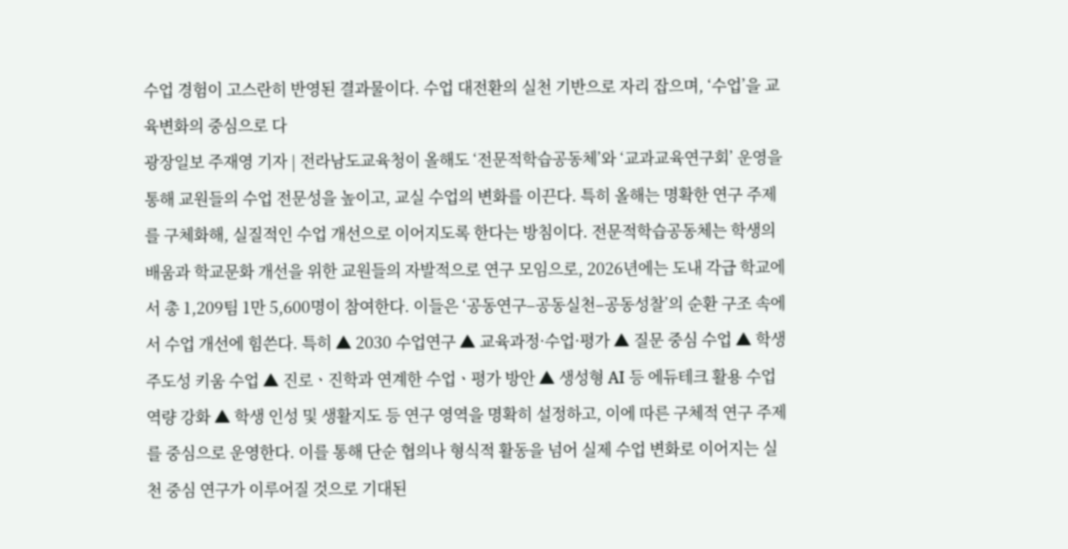수업 경험이 고스란히 반영된 결과물이다. 수업 대전환의 실천 기반으로 자리 잡으며, ‘수업’을 교육변화의 중심으로 다
광장일보 주재영 기자 | 전라남도교육청이 올해도 ‘전문적학습공동체’와 ‘교과교육연구회’ 운영을 통해 교원들의 수업 전문성을 높이고, 교실 수업의 변화를 이끈다. 특히 올해는 명확한 연구 주제를 구체화해, 실질적인 수업 개선으로 이어지도록 한다는 방침이다. 전문적학습공동체는 학생의 배움과 학교문화 개선을 위한 교원들의 자발적으로 연구 모임으로, 2026년에는 도내 각급 학교에서 총 1,209팀 1만 5,600명이 참여한다. 이들은 ‘공동연구–공동실천–공동성찰’의 순환 구조 속에서 수업 개선에 힘쓴다. 특히 ▲ 2030 수업연구 ▲ 교육과정·수업·평가 ▲ 질문 중심 수업 ▲ 학생 주도성 키움 수업 ▲ 진로ㆍ진학과 연계한 수업ㆍ평가 방안 ▲ 생성형 AI 등 에듀테크 활용 수업 역량 강화 ▲ 학생 인성 및 생활지도 등 연구 영역을 명확히 설정하고, 이에 따른 구체적 연구 주제를 중심으로 운영한다. 이를 통해 단순 협의나 형식적 활동을 넘어 실제 수업 변화로 이어지는 실천 중심 연구가 이루어질 것으로 기대된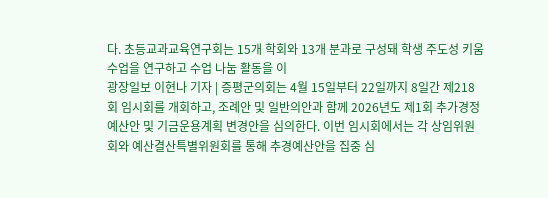다. 초등교과교육연구회는 15개 학회와 13개 분과로 구성돼 학생 주도성 키움 수업을 연구하고 수업 나눔 활동을 이
광장일보 이현나 기자 | 증평군의회는 4월 15일부터 22일까지 8일간 제218회 임시회를 개회하고, 조례안 및 일반의안과 함께 2026년도 제1회 추가경정예산안 및 기금운용계획 변경안을 심의한다. 이번 임시회에서는 각 상임위원회와 예산결산특별위원회를 통해 추경예산안을 집중 심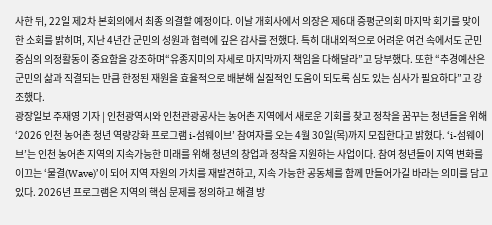사한 뒤, 22일 제2차 본회의에서 최종 의결할 예정이다. 이날 개회사에서 의장은 제6대 증평군의회 마지막 회기를 맞이한 소회를 밝히며, 지난 4년간 군민의 성원과 협력에 깊은 감사를 전했다. 특히 대내외적으로 어려운 여건 속에서도 군민 중심의 의정활동이 중요함을 강조하며“유종지미의 자세로 마지막까지 책임을 다해달라”고 당부했다. 또한 “추경예산은 군민의 삶과 직결되는 만큼 한정된 재원을 효율적으로 배분해 실질적인 도움이 되도록 심도 있는 심사가 필요하다”고 강조했다.
광장일보 주재영 기자 | 인천광역시와 인천관광공사는 농어촌 지역에서 새로운 기회를 찾고 정착을 꿈꾸는 청년들을 위해 ‘2026 인천 농어촌 청년 역량강화 프로그램 i-섬웨이브’ 참여자를 오는 4월 30일(목)까지 모집한다고 밝혔다. ‘i-섬웨이브’는 인천 농어촌 지역의 지속가능한 미래를 위해 청년의 창업과 정착을 지원하는 사업이다. 참여 청년들이 지역 변화를 이끄는 ‘물결(Wave)’이 되어 지역 자원의 가치를 재발견하고, 지속 가능한 공동체를 함께 만들어가길 바라는 의미를 담고 있다. 2026년 프로그램은 지역의 핵심 문제를 정의하고 해결 방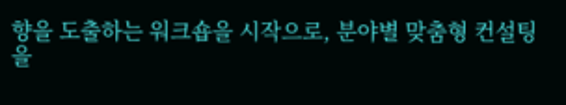향을 도출하는 워크숍을 시작으로, 분야별 맞춤형 컨설팅을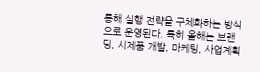통해 실행 전략을 구체화하는 방식으로 운영된다. 특히 올해는 브랜딩, 시제품 개발, 마케팅, 사업계획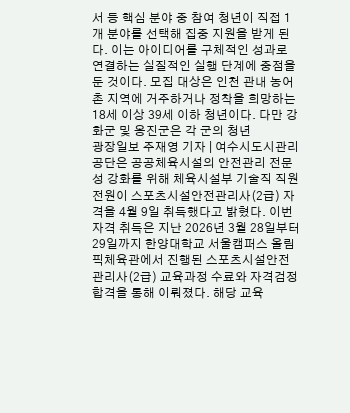서 등 핵심 분야 중 참여 청년이 직접 1개 분야를 선택해 집중 지원을 받게 된다. 이는 아이디어를 구체적인 성과로 연결하는 실질적인 실행 단계에 중점을 둔 것이다. 모집 대상은 인천 관내 농어촌 지역에 거주하거나 정착을 희망하는 18세 이상 39세 이하 청년이다. 다만 강화군 및 옹진군은 각 군의 청년
광장일보 주재영 기자 | 여수시도시관리공단은 공공체육시설의 안전관리 전문성 강화를 위해 체육시설부 기술직 직원 전원이 스포츠시설안전관리사(2급) 자격을 4월 9일 취득했다고 밝혔다. 이번 자격 취득은 지난 2026년 3월 28일부터 29일까지 한양대학교 서울캠퍼스 올림픽체육관에서 진행된 스포츠시설안전관리사(2급) 교육과정 수료와 자격검정 합격을 통해 이뤄졌다. 해당 교육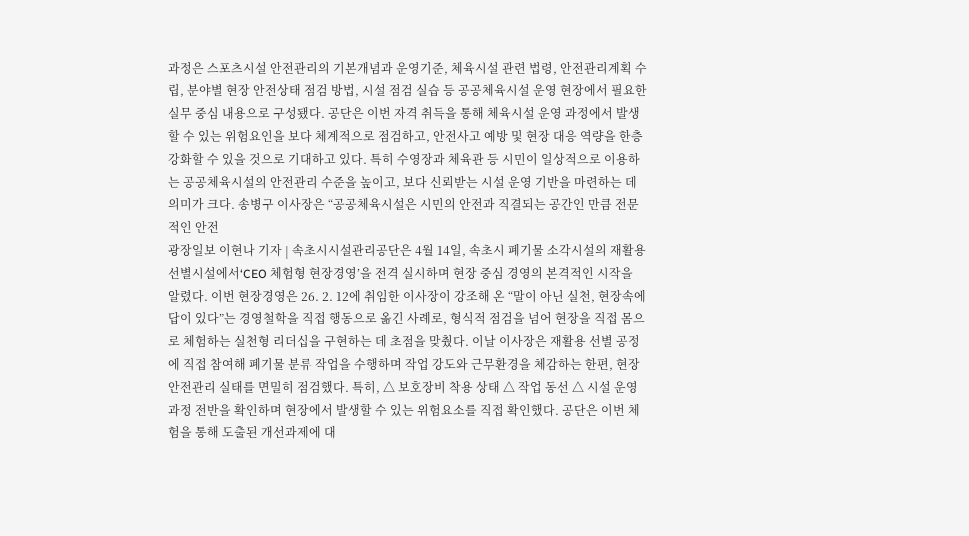과정은 스포츠시설 안전관리의 기본개념과 운영기준, 체육시설 관련 법령, 안전관리계획 수립, 분야별 현장 안전상태 점검 방법, 시설 점검 실습 등 공공체육시설 운영 현장에서 필요한 실무 중심 내용으로 구성됐다. 공단은 이번 자격 취득을 통해 체육시설 운영 과정에서 발생할 수 있는 위험요인을 보다 체계적으로 점검하고, 안전사고 예방 및 현장 대응 역량을 한층 강화할 수 있을 것으로 기대하고 있다. 특히 수영장과 체육관 등 시민이 일상적으로 이용하는 공공체육시설의 안전관리 수준을 높이고, 보다 신뢰받는 시설 운영 기반을 마련하는 데 의미가 크다. 송병구 이사장은 “공공체육시설은 시민의 안전과 직결되는 공간인 만큼 전문적인 안전
광장일보 이현나 기자 | 속초시시설관리공단은 4월 14일, 속초시 폐기물 소각시설의 재활용 선별시설에서‘CEO 체험형 현장경영’을 전격 실시하며 현장 중심 경영의 본격적인 시작을 알렸다. 이번 현장경영은 26. 2. 12에 취임한 이사장이 강조해 온 “말이 아닌 실천, 현장속에 답이 있다”는 경영철학을 직접 행동으로 옮긴 사례로, 형식적 점검을 넘어 현장을 직접 몸으로 체험하는 실천형 리더십을 구현하는 데 초점을 맞췄다. 이날 이사장은 재활용 선별 공정에 직접 참여해 폐기물 분류 작업을 수행하며 작업 강도와 근무환경을 체감하는 한편, 현장 안전관리 실태를 면밀히 점검했다. 특히, △ 보호장비 착용 상태 △ 작업 동선 △ 시설 운영 과정 전반을 확인하며 현장에서 발생할 수 있는 위험요소를 직접 확인했다. 공단은 이번 체험을 통해 도출된 개선과제에 대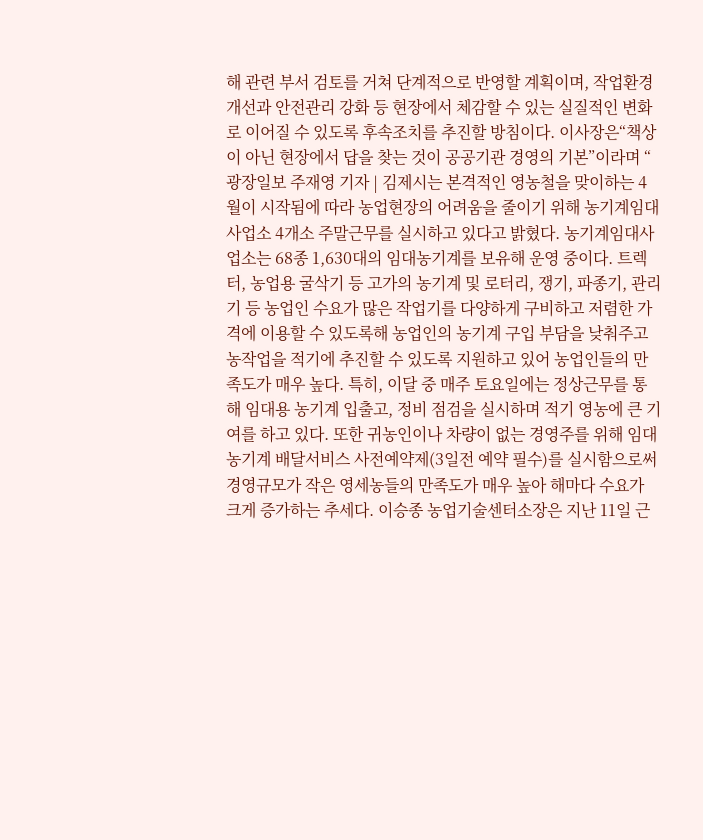해 관련 부서 검토를 거쳐 단계적으로 반영할 계획이며, 작업환경 개선과 안전관리 강화 등 현장에서 체감할 수 있는 실질적인 변화로 이어질 수 있도록 후속조치를 추진할 방침이다. 이사장은“책상이 아닌 현장에서 답을 찾는 것이 공공기관 경영의 기본”이라며 “
광장일보 주재영 기자 | 김제시는 본격적인 영농철을 맞이하는 4월이 시작됨에 따라 농업현장의 어려움을 줄이기 위해 농기계임대사업소 4개소 주말근무를 실시하고 있다고 밝혔다. 농기계임대사업소는 68종 1,630대의 임대농기계를 보유해 운영 중이다. 트렉터, 농업용 굴삭기 등 고가의 농기계 및 로터리, 쟁기, 파종기, 관리기 등 농업인 수요가 많은 작업기를 다양하게 구비하고 저렴한 가격에 이용할 수 있도록해 농업인의 농기계 구입 부담을 낮춰주고 농작업을 적기에 추진할 수 있도록 지원하고 있어 농업인들의 만족도가 매우 높다. 특히, 이달 중 매주 토요일에는 정상근무를 통해 임대용 농기계 입출고, 정비 점검을 실시하며 적기 영농에 큰 기여를 하고 있다. 또한 귀농인이나 차량이 없는 경영주를 위해 임대농기계 배달서비스 사전예약제(3일전 예약 필수)를 실시함으로써 경영규모가 작은 영세농들의 만족도가 매우 높아 해마다 수요가 크게 증가하는 추세다. 이승종 농업기술센터소장은 지난 11일 근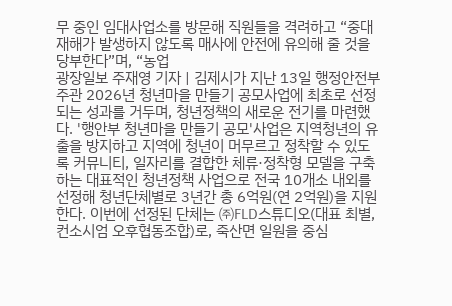무 중인 임대사업소를 방문해 직원들을 격려하고 “중대재해가 발생하지 않도록 매사에 안전에 유의해 줄 것을 당부한다”며, “농업
광장일보 주재영 기자 | 김제시가 지난 13일 행정안전부 주관 2026년 청년마을 만들기 공모사업에 최초로 선정되는 성과를 거두며, 청년정책의 새로운 전기를 마련했다. '행안부 청년마을 만들기 공모'사업은 지역청년의 유출을 방지하고 지역에 청년이 머무르고 정착할 수 있도록 커뮤니티, 일자리를 결합한 체류·정착형 모델을 구축하는 대표적인 청년정책 사업으로 전국 10개소 내외를 선정해 청년단체별로 3년간 총 6억원(연 2억원)을 지원한다. 이번에 선정된 단체는 ㈜FLD스튜디오(대표 최별, 컨소시엄 오후협동조합)로, 죽산면 일원을 중심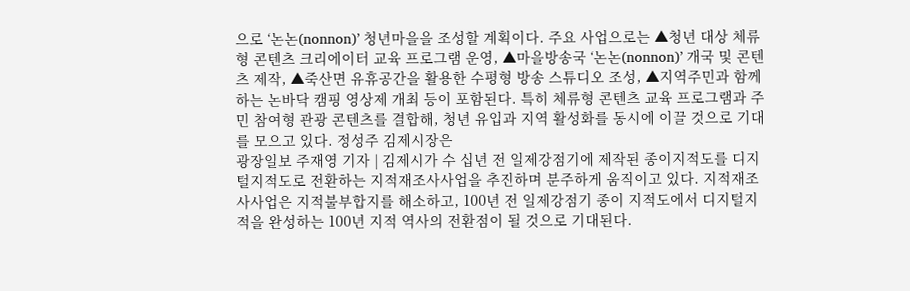으로 ‘논논(nonnon)’ 청년마을을 조성할 계획이다. 주요 사업으로는 ▲청년 대상 체류형 콘텐츠 크리에이터 교육 프로그램 운영, ▲마을방송국 ‘논논(nonnon)’ 개국 및 콘텐츠 제작, ▲죽산면 유휴공간을 활용한 수평형 방송 스튜디오 조성, ▲지역주민과 함께하는 논바닥 캠핑 영상제 개최 등이 포함된다. 특히 체류형 콘텐츠 교육 프로그램과 주민 참여형 관광 콘텐츠를 결합해, 청년 유입과 지역 활성화를 동시에 이끌 것으로 기대를 모으고 있다. 정성주 김제시장은
광장일보 주재영 기자 | 김제시가 수 십년 전 일제강점기에 제작된 종이지적도를 디지털지적도로 전환하는 지적재조사사업을 추진하며 분주하게 움직이고 있다. 지적재조사사업은 지적불부합지를 해소하고, 100년 전 일제강점기 종이 지적도에서 디지털지적을 완성하는 100년 지적 역사의 전환점이 될 것으로 기대된다.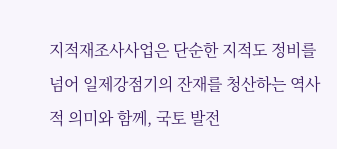지적재조사사업은 단순한 지적도 정비를 넘어 일제강점기의 잔재를 청산하는 역사적 의미와 함께, 국토 발전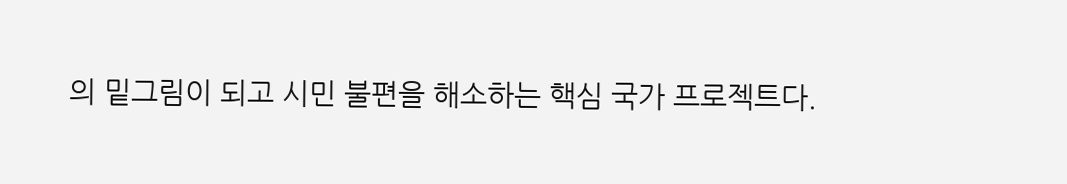의 밑그림이 되고 시민 불편을 해소하는 핵심 국가 프로젝트다.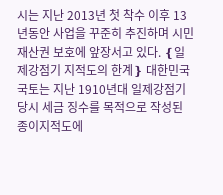시는 지난 2013년 첫 착수 이후 13년동안 사업을 꾸준히 추진하며 시민 재산권 보호에 앞장서고 있다. ❴일제강점기 지적도의 한계❵ 대한민국 국토는 지난 1910년대 일제강점기 당시 세금 징수를 목적으로 작성된 종이지적도에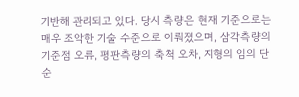기반해 관리되고 있다. 당시 측량은 현재 기준으로는 매우 조악한 기술 수준으로 이뤄졌으며, 삼각측량의 기준점 오류, 평판측량의 축척 오차, 지형의 임의 단순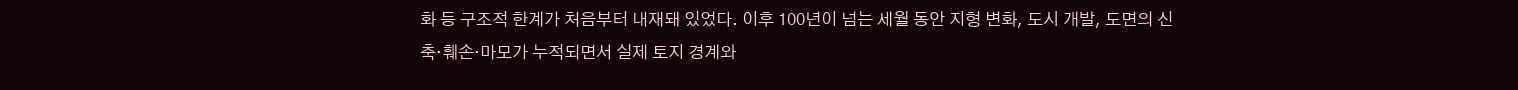화 등 구조적 한계가 처음부터 내재돼 있었다. 이후 100년이 넘는 세월 동안 지형 변화, 도시 개발, 도면의 신축·훼손·마모가 누적되면서 실제 토지 경계와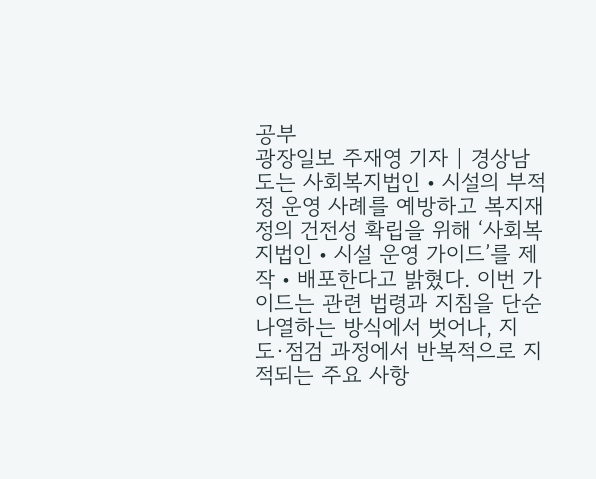공부
광장일보 주재영 기자 | 경상남도는 사회복지법인・시설의 부적정 운영 사례를 예방하고 복지재정의 건전성 확립을 위해 ‘사회복지법인・시설 운영 가이드’를 제작・배포한다고 밝혔다. 이번 가이드는 관련 법령과 지침을 단순 나열하는 방식에서 벗어나, 지도·점검 과정에서 반복적으로 지적되는 주요 사항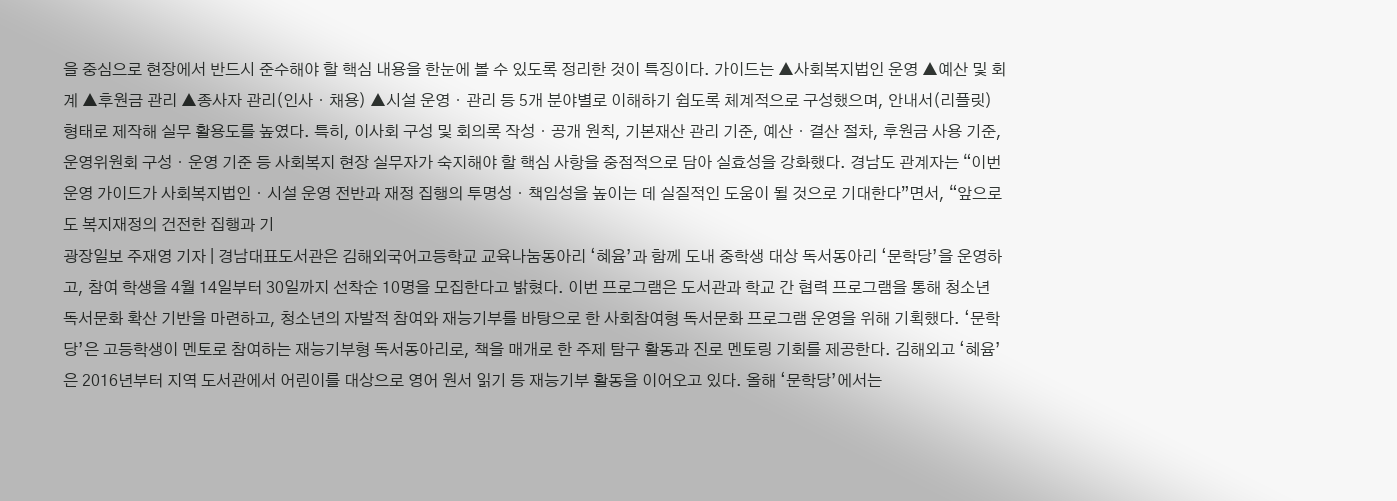을 중심으로 현장에서 반드시 준수해야 할 핵심 내용을 한눈에 볼 수 있도록 정리한 것이 특징이다. 가이드는 ▲사회복지법인 운영 ▲예산 및 회계 ▲후원금 관리 ▲종사자 관리(인사・채용) ▲시설 운영・관리 등 5개 분야별로 이해하기 쉽도록 체계적으로 구성했으며, 안내서(리플릿) 형태로 제작해 실무 활용도를 높였다. 특히, 이사회 구성 및 회의록 작성・공개 원칙, 기본재산 관리 기준, 예산・결산 절차, 후원금 사용 기준, 운영위원회 구성・운영 기준 등 사회복지 현장 실무자가 숙지해야 할 핵심 사항을 중점적으로 담아 실효성을 강화했다. 경남도 관계자는 “이번 운영 가이드가 사회복지법인・시설 운영 전반과 재정 집행의 투명성・책임성을 높이는 데 실질적인 도움이 될 것으로 기대한다”면서, “앞으로도 복지재정의 건전한 집행과 기
광장일보 주재영 기자 | 경남대표도서관은 김해외국어고등학교 교육나눔동아리 ‘혜윰’과 함께 도내 중학생 대상 독서동아리 ‘문학당’을 운영하고, 참여 학생을 4월 14일부터 30일까지 선착순 10명을 모집한다고 밝혔다. 이번 프로그램은 도서관과 학교 간 협력 프로그램을 통해 청소년 독서문화 확산 기반을 마련하고, 청소년의 자발적 참여와 재능기부를 바탕으로 한 사회참여형 독서문화 프로그램 운영을 위해 기획했다. ‘문학당’은 고등학생이 멘토로 참여하는 재능기부형 독서동아리로, 책을 매개로 한 주제 탐구 활동과 진로 멘토링 기회를 제공한다. 김해외고 ‘혜윰’은 2016년부터 지역 도서관에서 어린이를 대상으로 영어 원서 읽기 등 재능기부 활동을 이어오고 있다. 올해 ‘문학당’에서는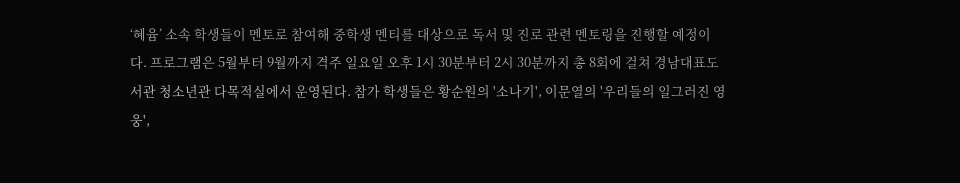‘혜윰’ 소속 학생들이 멘토로 참여해 중학생 멘티를 대상으로 독서 및 진로 관련 멘토링을 진행할 예정이다. 프로그램은 5월부터 9월까지 격주 일요일 오후 1시 30분부터 2시 30분까지 총 8회에 걸쳐 경남대표도서관 청소년관 다목적실에서 운영된다. 참가 학생들은 황순원의 '소나기', 이문열의 '우리들의 일그러진 영웅',